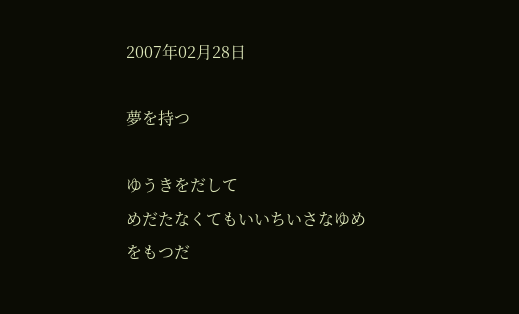2007年02月28日

夢を持つ

ゆうきをだして
めだたなくてもいいちいさなゆめ
をもつだ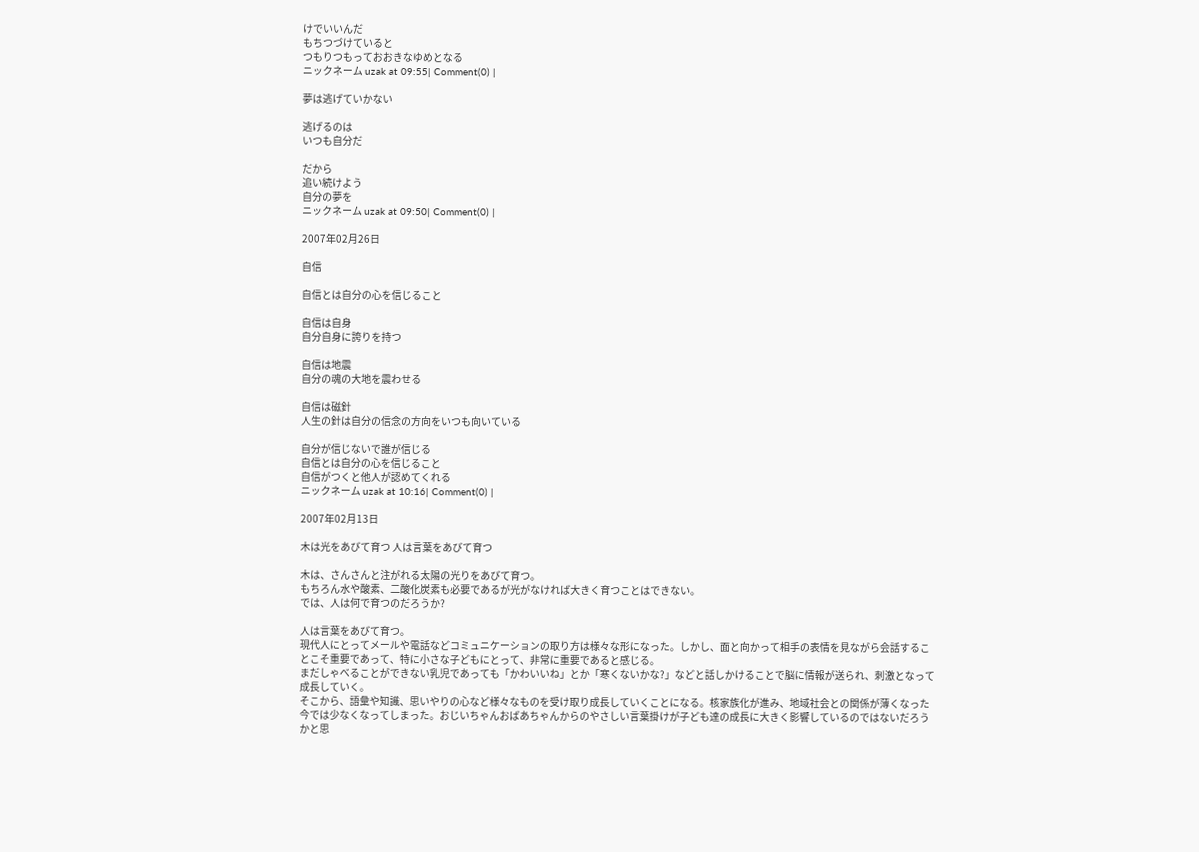けでいいんだ
もちつづけていると
つもりつもっておおきなゆめとなる
ニックネーム uzak at 09:55| Comment(0) |

夢は逃げていかない

逃げるのは
いつも自分だ

だから
追い続けよう
自分の夢を
ニックネーム uzak at 09:50| Comment(0) |

2007年02月26日

自信

自信とは自分の心を信じること

自信は自身
自分自身に誇りを持つ

自信は地震
自分の魂の大地を震わせる

自信は磁針
人生の針は自分の信念の方向をいつも向いている

自分が信じないで誰が信じる
自信とは自分の心を信じること
自信がつくと他人が認めてくれる
ニックネーム uzak at 10:16| Comment(0) |

2007年02月13日

木は光をあびて育つ 人は言葉をあびて育つ

木は、さんさんと注がれる太陽の光りをあびて育つ。
もちろん水や酸素、二酸化炭素も必要であるが光がなければ大きく育つことはできない。
では、人は何で育つのだろうか?

人は言葉をあびて育つ。
現代人にとってメールや電話などコミュニケーションの取り方は様々な形になった。しかし、面と向かって相手の表情を見ながら会話することこそ重要であって、特に小さな子どもにとって、非常に重要であると感じる。
まだしゃべることができない乳児であっても「かわいいね」とか「寒くないかな?」などと話しかけることで脳に情報が送られ、刺激となって成長していく。
そこから、語彙や知識、思いやりの心など様々なものを受け取り成長していくことになる。核家族化が進み、地域社会との関係が薄くなった今では少なくなってしまった。おじいちゃんおばあちゃんからのやさしい言葉掛けが子ども達の成長に大きく影響しているのではないだろうかと思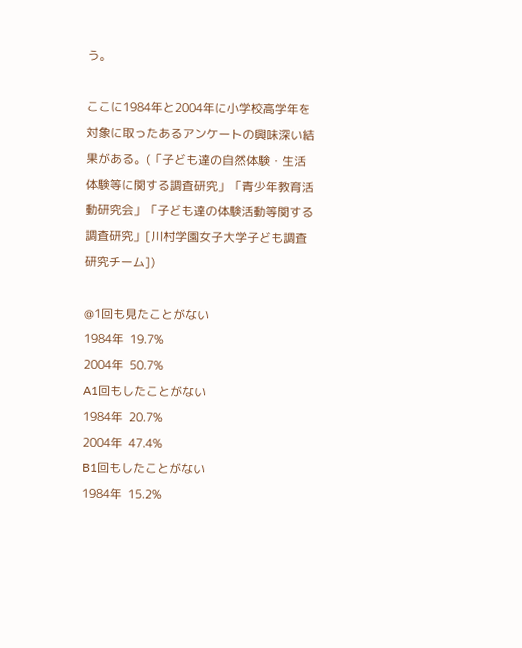う。

ここに1984年と2004年に小学校高学年を対象に取ったあるアンケートの興味深い結果がある。(「子ども達の自然体験・生活体験等に関する調査研究」「青少年教育活動研究会」「子ども達の体験活動等関する調査研究」[川村学園女子大学子ども調査研究チーム])

@1回も見たことがない
1984年  19.7%
2004年  50.7%
A1回もしたことがない
1984年  20.7%
2004年  47.4%
B1回もしたことがない
1984年  15.2%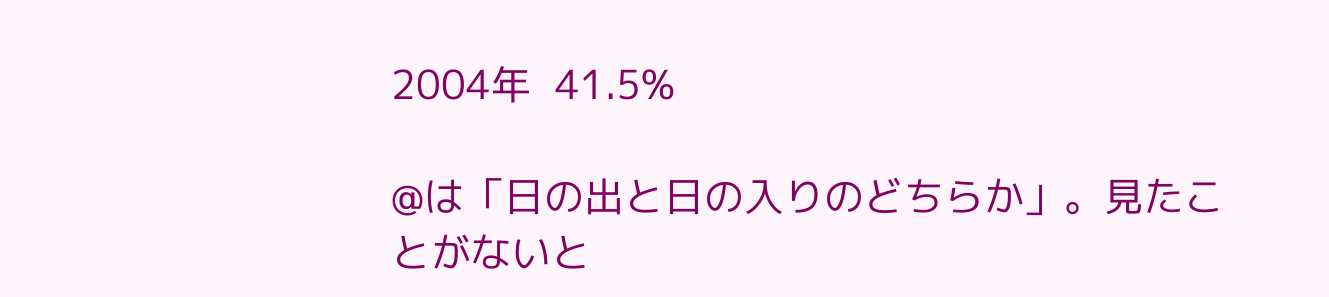2004年  41.5%

@は「日の出と日の入りのどちらか」。見たことがないと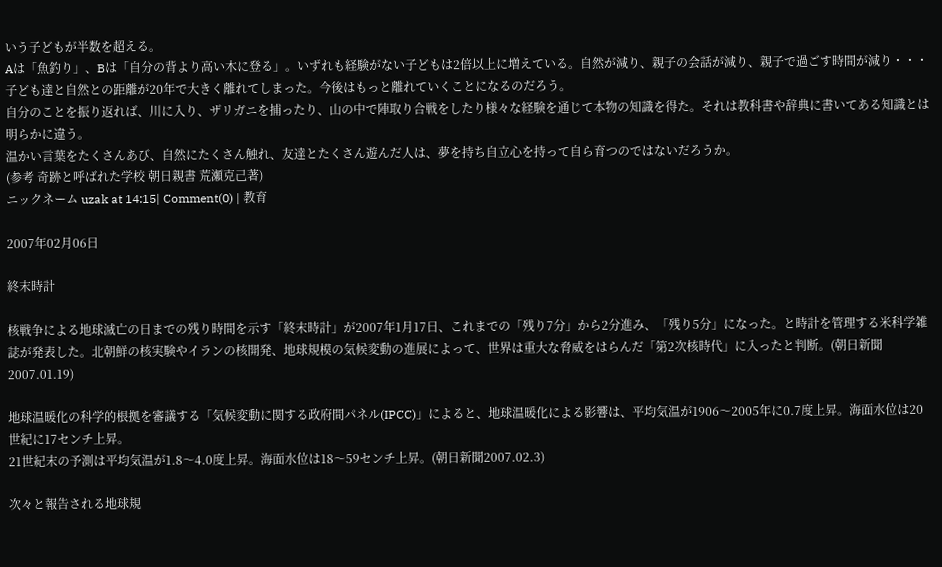いう子どもが半数を超える。
Aは「魚釣り」、Bは「自分の背より高い木に登る」。いずれも経験がない子どもは2倍以上に増えている。自然が減り、親子の会話が減り、親子で過ごす時間が減り・・・子ども達と自然との距離が20年で大きく離れてしまった。今後はもっと離れていくことになるのだろう。
自分のことを振り返れば、川に入り、ザリガニを捕ったり、山の中で陣取り合戦をしたり様々な経験を通じて本物の知識を得た。それは教科書や辞典に書いてある知識とは明らかに違う。
温かい言葉をたくさんあび、自然にたくさん触れ、友達とたくさん遊んだ人は、夢を持ち自立心を持って自ら育つのではないだろうか。
(参考 奇跡と呼ばれた学校 朝日親書 荒瀬克己著)
ニックネーム uzak at 14:15| Comment(0) | 教育

2007年02月06日

終末時計

核戦争による地球滅亡の日までの残り時間を示す「終末時計」が2007年1月17日、これまでの「残り7分」から2分進み、「残り5分」になった。と時計を管理する米科学雑誌が発表した。北朝鮮の核実験やイランの核開発、地球規模の気候変動の進展によって、世界は重大な脅威をはらんだ「第2次核時代」に入ったと判断。(朝日新聞2007.01.19)

地球温暖化の科学的根拠を審議する「気候変動に関する政府間パネル(IPCC)」によると、地球温暖化による影響は、平均気温が1906〜2005年に0.7度上昇。海面水位は20世紀に17センチ上昇。
21世紀末の予測は平均気温が1.8〜4.0度上昇。海面水位は18〜59センチ上昇。(朝日新聞2007.02.3)

次々と報告される地球規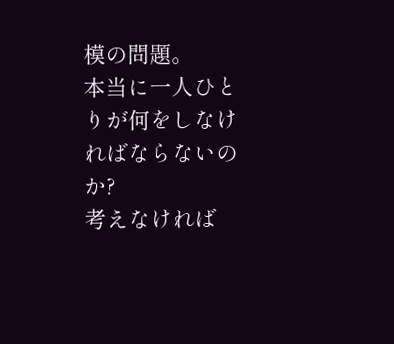模の問題。
本当に一人ひとりが何をしなければならないのか?
考えなければ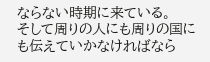ならない時期に来ている。
そして周りの人にも周りの国にも伝えていかなければなら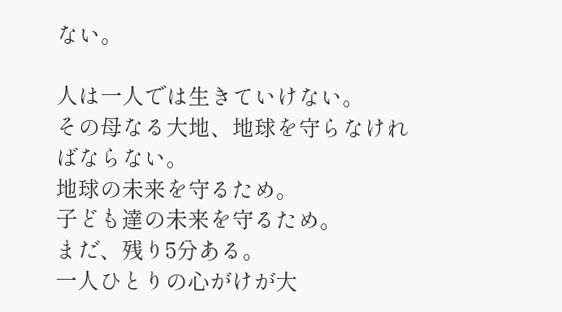ない。

人は一人では生きていけない。
その母なる大地、地球を守らなければならない。
地球の未来を守るため。
子ども達の未来を守るため。
まだ、残り5分ある。
一人ひとりの心がけが大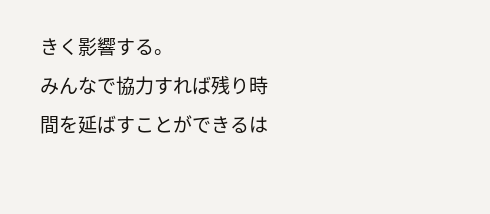きく影響する。
みんなで協力すれば残り時間を延ばすことができるは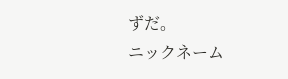ずだ。
ニックネーム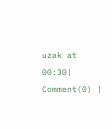uzak at 00:30| Comment(0) |